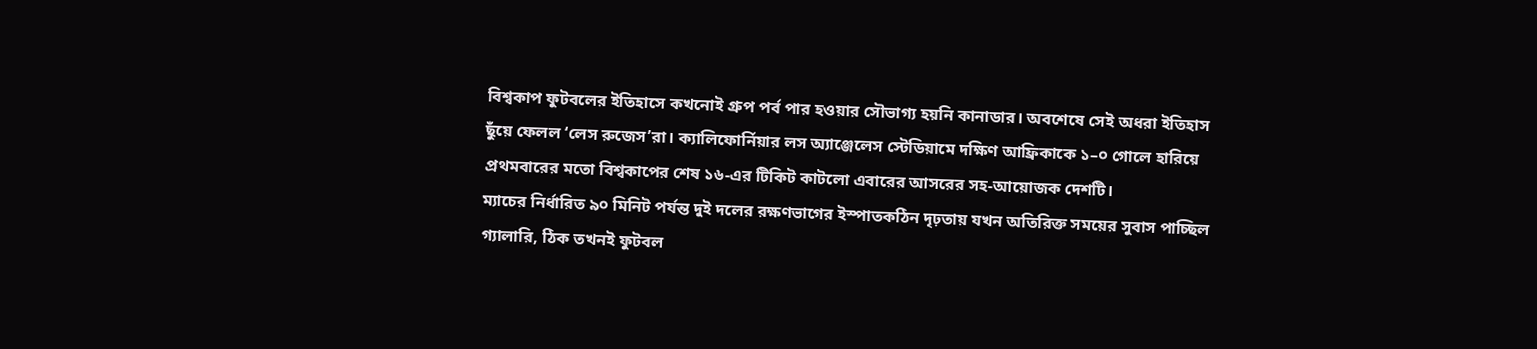বিশ্বকাপ ফুটবলের ইতিহাসে কখনোই গ্রুপ পর্ব পার হওয়ার সৌভাগ্য হয়নি কানাডার। অবশেষে সেই অধরা ইতিহাস ছুঁয়ে ফেলল ‘লেস রুজেস’রা। ক্যালিফোর্নিয়ার লস অ্যাঞ্জেলেস স্টেডিয়ামে দক্ষিণ আফ্রিকাকে ১–০ গোলে হারিয়ে প্রথমবারের মতো বিশ্বকাপের শেষ ১৬-এর টিকিট কাটলো এবারের আসরের সহ-আয়োজক দেশটি।
ম্যাচের নির্ধারিত ৯০ মিনিট পর্যন্ত দুই দলের রক্ষণভাগের ইস্পাতকঠিন দৃঢ়তায় যখন অতিরিক্ত সময়ের সুবাস পাচ্ছিল গ্যালারি, ঠিক তখনই ফুটবল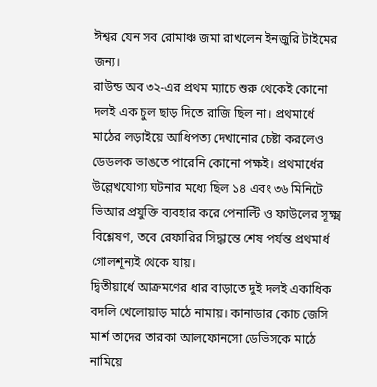ঈশ্বর যেন সব রোমাঞ্চ জমা রাখলেন ইনজুরি টাইমের জন্য।
রাউন্ড অব ৩২-এর প্রথম ম্যাচে শুরু থেকেই কোনো দলই এক চুল ছাড় দিতে রাজি ছিল না। প্রথমার্ধে মাঠের লড়াইয়ে আধিপত্য দেখানোর চেষ্টা করলেও ডেডলক ভাঙতে পারেনি কোনো পক্ষই। প্রথমার্ধের উল্লেখযোগ্য ঘটনার মধ্যে ছিল ১৪ এবং ৩৬ মিনিটে ভিআর প্রযুক্তি ব্যবহার করে পেনাল্টি ও ফাউলের সূক্ষ্ম বিশ্লেষণ, তবে রেফারির সিদ্ধান্তে শেষ পর্যন্ত প্রথমার্ধ গোলশূন্যই থেকে যায়।
দ্বিতীয়ার্ধে আক্রমণের ধার বাড়াতে দুই দলই একাধিক বদলি খেলোয়াড় মাঠে নামায়। কানাডার কোচ জেসি মার্শ তাদের তারকা আলফোনসো ডেভিসকে মাঠে নামিয়ে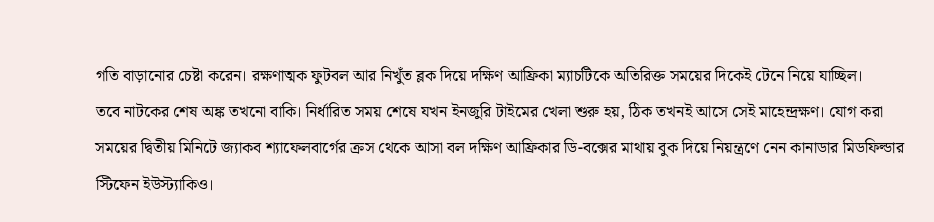গতি বাড়ানোর চেষ্টা করেন। রক্ষণাত্মক ফুটবল আর নিখুঁত ব্লক দিয়ে দক্ষিণ আফ্রিকা ম্যাচটিকে অতিরিক্ত সময়ের দিকেই টেনে নিয়ে যাচ্ছিল।
তবে নাটকের শেষ অঙ্ক তখনো বাকি। নির্ধারিত সময় শেষে যখন ইনজুরি টাইমের খেলা শুরু হয়, ঠিক তখনই আসে সেই মাহেন্দ্রক্ষণ। যোগ করা সময়ের দ্বিতীয় মিনিটে জ্যাকব শ্যাফেলবার্গের ক্রস থেকে আসা বল দক্ষিণ আফ্রিকার ডি-বক্সের মাথায় বুক দিয়ে নিয়ন্ত্রণে নেন কানাডার মিডফিল্ডার স্টিফেন ইউস্ট্যাকিও।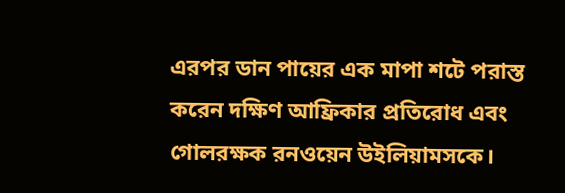এরপর ডান পায়ের এক মাপা শটে পরাস্ত করেন দক্ষিণ আফ্রিকার প্রতিরোধ এবং গোলরক্ষক রনওয়েন উইলিয়ামসকে।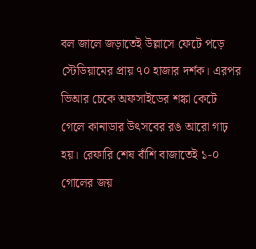বল জালে জড়াতেই উল্লাসে ফেটে পড়ে স্টেডিয়ামের প্রায় ৭০ হাজার দর্শক। এরপর ভিআর চেকে অফসাইডের শঙ্কা কেটে গেলে কানাডার উৎসবের রঙ আরো গাঢ় হয়। রেফারি শেষ বাঁশি বাজাতেই ১-০ গোলের জয়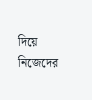দিয়ে নিজেদের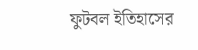ফুটবল ইতিহাসের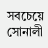সবচেয়ে সোনালী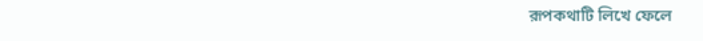রূপকথাটি লিখে ফেলে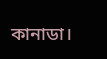কানাডা।